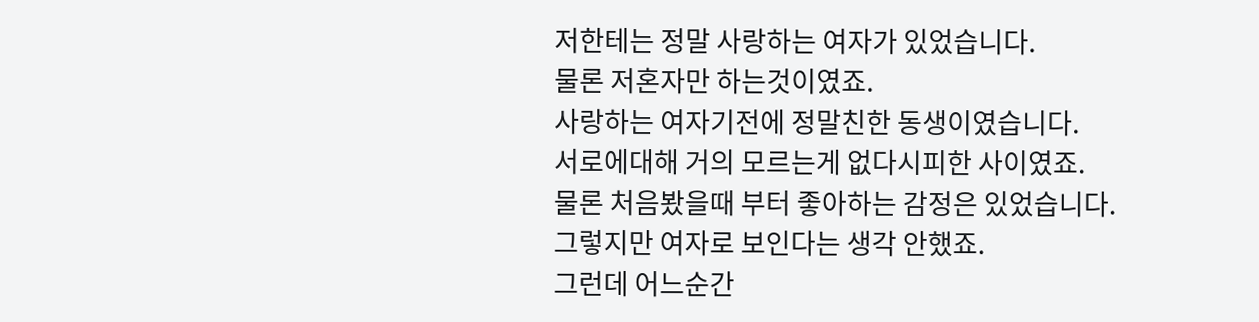저한테는 정말 사랑하는 여자가 있었습니다.
물론 저혼자만 하는것이였죠.
사랑하는 여자기전에 정말친한 동생이였습니다.
서로에대해 거의 모르는게 없다시피한 사이였죠.
물론 처음봤을때 부터 좋아하는 감정은 있었습니다.
그렇지만 여자로 보인다는 생각 안했죠.
그런데 어느순간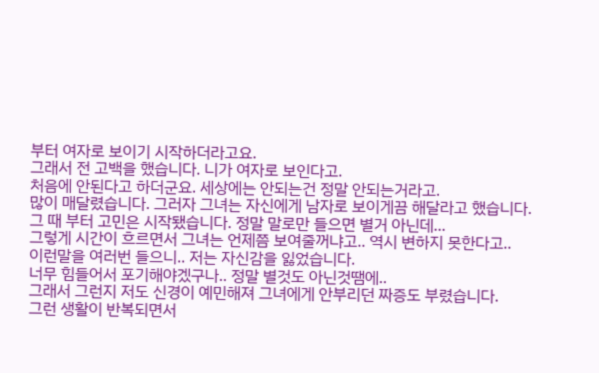부터 여자로 보이기 시작하더라고요.
그래서 전 고백을 했습니다. 니가 여자로 보인다고.
처음에 안된다고 하더군요. 세상에는 안되는건 정말 안되는거라고.
많이 매달렸습니다. 그러자 그녀는 자신에게 남자로 보이게끔 해달라고 했습니다.
그 때 부터 고민은 시작됐습니다. 정말 말로만 들으면 별거 아닌데...
그렇게 시간이 흐르면서 그녀는 언제쯤 보여줄꺼냐고.. 역시 변하지 못한다고..
이런말을 여러번 들으니.. 저는 자신감을 잃었습니다.
너무 힘들어서 포기해야겠구나.. 정말 별것도 아닌것땜에..
그래서 그런지 저도 신경이 예민해져 그녀에게 안부리던 짜증도 부렸습니다.
그런 생활이 반복되면서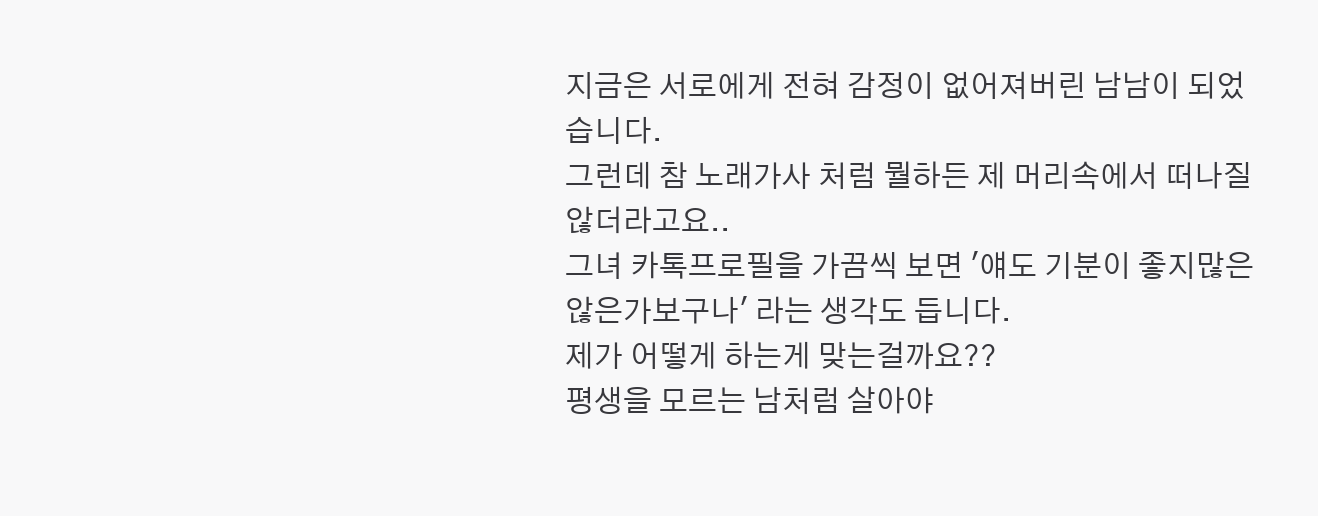지금은 서로에게 전혀 감정이 없어져버린 남남이 되었습니다.
그런데 참 노래가사 처럼 뭘하든 제 머리속에서 떠나질 않더라고요..
그녀 카톡프로필을 가끔씩 보면 '얘도 기분이 좋지많은 않은가보구나' 라는 생각도 듭니다.
제가 어떻게 하는게 맞는걸까요??
평생을 모르는 남처럼 살아야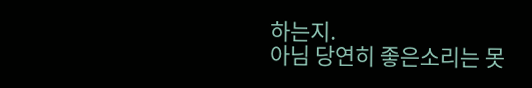하는지.
아님 당연히 좋은소리는 못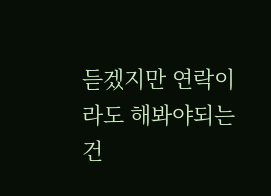듣겠지만 연락이라도 해봐야되는건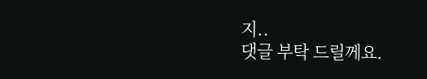지..
댓글 부탁 드릴께요.